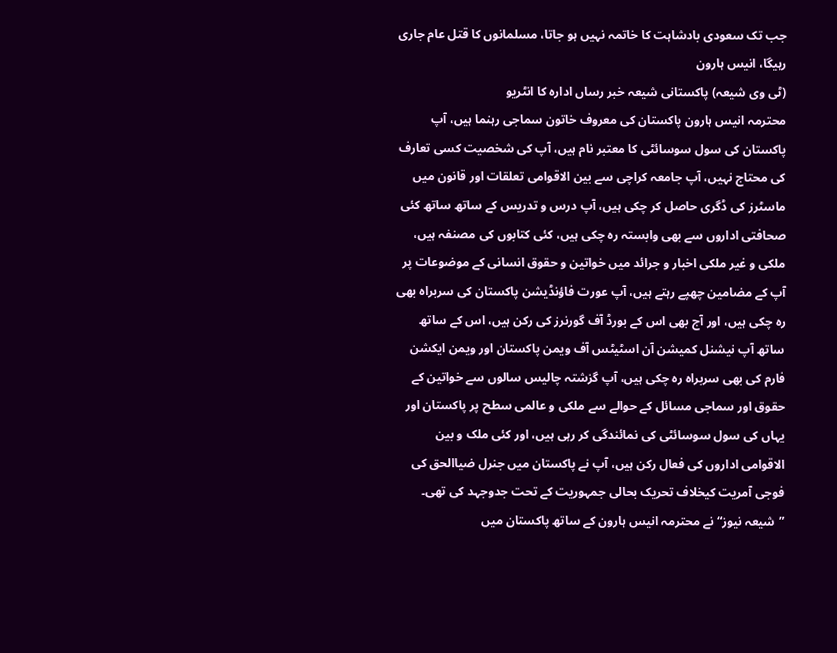جب تک سعودی بادشاہت کا خاتمہ نہیں ہو جاتا، مسلمانوں کا قتل عام جاری رہیگا، انیس ہارون
(ٹی وی شیعہ) پاکستانی شیعہ خبر رساں ادارہ کا انٹریو
محترمہ انیس ہارون پاکستان کی معروف خاتون سماجی رہنما ہیں، آپ پاکستان کی سول سوسائٹی کا معتبر نام ہیں، آپ کی شخصیت کسی تعارف کی محتاج نہیں، آپ جامعہ کراچی سے بین الاقوامی تعلقات اور قانون میں ماسٹرز کی ڈگری حاصل کر چکی ہیں، آپ درس و تدریس کے ساتھ ساتھ کئی صحافتی اداروں سے بھی وابستہ رہ چکی ہیں، کئی کتابوں کی مصنفہ ہیں، ملکی و غیر ملکی اخبار و جرائد میں خواتین و حقوق انسانی کے موضوعات پر آپ کے مضامین چھپے رہتے ہیں، آپ عورت فاؤنڈیشن پاکستان کی سربراہ بھی رہ چکی ہیں، اور آج بھی اس کے بورڈ آف گورنرز کی رکن ہیں، اس کے ساتھ ساتھ آپ نیشنل کمیشن آن اسٹیٹس آف ویمن پاکستان اور ویمن ایکشن فارم کی بھی سربراہ رہ چکی ہیں، آپ گزشتہ چالیس سالوں سے خواتین کے حقوق اور سماجی مسائل کے حوالے سے ملکی و عالمی سطح پر پاکستان اور یہاں کی سول سوسائٹی کی نمائندگی کر رہی ہیں، اور کئی ملک و بین الاقوامی اداروں کی فعال رکن ہیں، آپ نے پاکستان میں جنرل ضیاالحق کی فوجی آمریت کیخلاف تحریک بحالی جمہوریت کے تحت جدوجہد کی تھی۔ ”شیعہ نیوز“ نے محترمہ انیس ہارون کے ساتھ پاکستان میں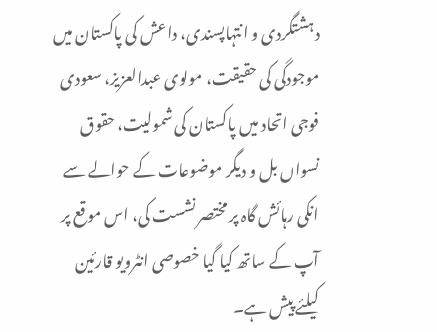دہشتگردی و انتہاپسندی، داعش کی پاکستان میں موجودگی کی حقیقت، مولوی عبدالعزیز، سعودی فوجی اتحاد میں پاکستان کی شمولیت، حقوق نسواں بل و دیگر موضوعات کے حوالے سے انکی رہائش گاہ پر مختصر نشست کی، اس موقع پر آپ کے ساتھ کیا گیا خصوصی انٹرویو قارئین کیلئے پیش ہے۔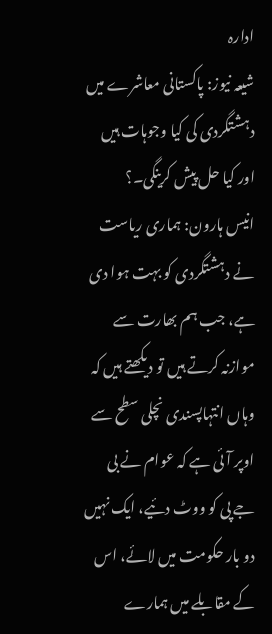ادارہ
شیعہ نیوز: پاکستانی معاشرے میں دہشتگردی کی کیا وجوہات ہیں اور کیا حل پیش کرینگی۔؟
انیس ہارون: ہماری ریاست نے دہشتگردی کو بہت ہوا دی ہے، جب ہم بھارت سے موازنہ کرتے ہیں تو دیکھتے ہیں کہ وہاں انتہاپسندی نچلی سطح سے اوپر آئی ہے کہ عوام نے بی جے پی کو ووٹ دئیے، ایک نہیں دو بار حکومت میں لائے، اس کے مقابلے میں ہمارے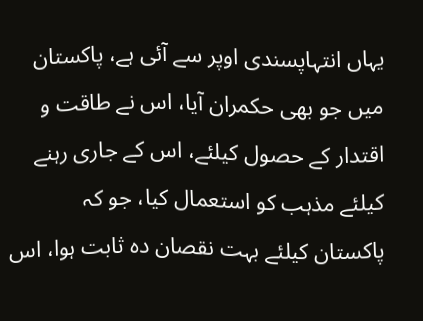یہاں انتہاپسندی اوپر سے آئی ہے، پاکستان میں جو بھی حکمران آیا، اس نے طاقت و اقتدار کے حصول کیلئے، اس کے جاری رہنے کیلئے مذہب کو استعمال کیا، جو کہ پاکستان کیلئے بہت نقصان دہ ثابت ہوا، اس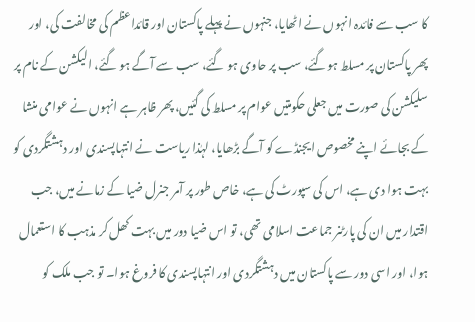کا سب سے فائدہ انہوں نے اٹھایا، جنہوں نے پہلے پاکستان اور قائداعظم کی مخالفت کی، اور پھر پاکستان پر مسلط ہوگئے، سب پر حاوی ہو گئے، سب سے آگے ہو گئے، الیکشن کے نام پر سلیکشن کی صورت میں جعلی حکومتیں عوام پر مسلط کی گئیں، پھر ظاہر ہے انہوں نے عوامی منشا کے بجائے اپنے مخصوص ایجنڈے کو آگے بڑھایا، لہٰذا ریاست نے انتہاپسندی اور دہشتگردی کو بہت ہوا دی ہے، اس کی سپورٹ کی ہے، خاص طور پر آمر جنرل ضیا کے زمانے میں، جب اقتدار میں ان کی پارٹنر جماعت اسلامی تھی، تو اس ضیا دور میں بہت کھل کر مذہب کا استعمال ہوا، اور اسی دور سے پاکستان میں دہشتگردی اور انتہاپسندی کا فروغ ہوا۔ تو جب ملک کو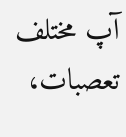آپ مختلف تعصبات،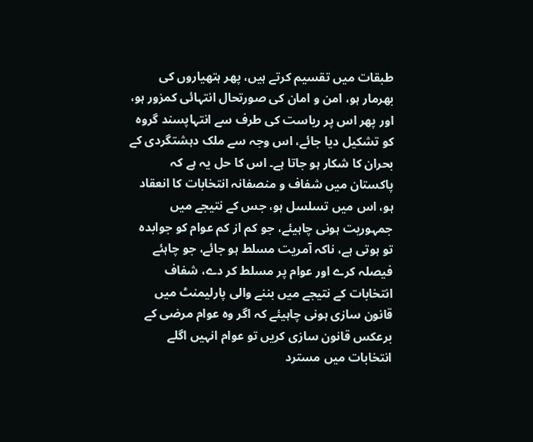طبقات میں تقسیم کرتے ہیں، پھر ہتھیاروں کی بھرمار ہو، امن و امان کی صورتحال انتہائی کمزور ہو، اور پھر اس پر ریاست کی طرف سے انتہاپسند گروہ کو تشکیل دیا جائے، اس وجہ سے ملک دہشتگردی کے بحران کا شکار ہو جاتا ہے۔ اس کا حل یہ ہے کہ پاکستان میں شفاف و منصفانہ انتخابات کا انعقاد ہو، اس میں تسلسل ہو، جس کے نتیجے میں جمہوریت ہونی چاہیئے، جو کم از کم عوام کو جوابدہ تو ہوتی ہے، ناکہ آمریت مسلط ہو جائے، جو چاہئے فیصلہ کرے اور عوام پر مسلط کر دے، شفاف انتخابات کے نتیجے میں بننے والی پارلیمنٹ میں قانون سازی ہونی چاہیئے کہ اگر وہ عوام مرضی کے برعکس قانون سازی کریں تو عوام انہیں اگلے انتخابات میں مسترد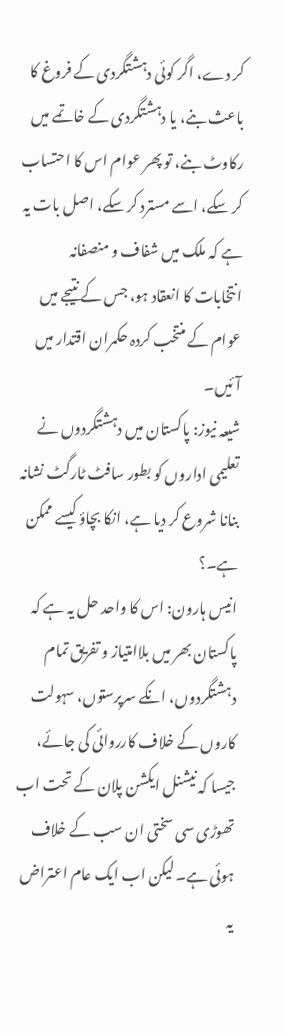کر دے، اگر کوئی دہشتگردی کے فروغ کا باعث بنے، یا دہشتگردی کے خاتمے میں رکاوٹ بنے، تو پھر عوام اس کا احتساب کر سکے، اسے مسترد کر سکے، اصل بات یہ ہے کہ ملک میں شفاف و منصفانہ انتخابات کا انعقاد ہو، جس کے نتیجے میں عوام کے منتخب کردہ حکمران اقتدار میں آئیں۔
شیعہ نیوز: پاکستان میں دہشتگردوں نے تعلیمی اداروں کو بطور سافٹ ٹارگٹ نشانہ بنانا شروع کر دیا ہے، انکا بچاؤ کیسے ممکن ہے۔؟
انیس ہارون: اس کا واحد حل یہ ہے کہ پاکستان بھر میں بلاامتیاز و تفریق تمام دہشتگردوں، انکے سرپرستوں، سہولت کاروں کے خلاف کارروائی کی جائے، جیسا کہ نیشنل ایکشن پلان کے تحت اب تھوڑی سی سختی ان سب کے خلاف ہوئی ہے۔ لیکن اب ایک عام اعتراض یہ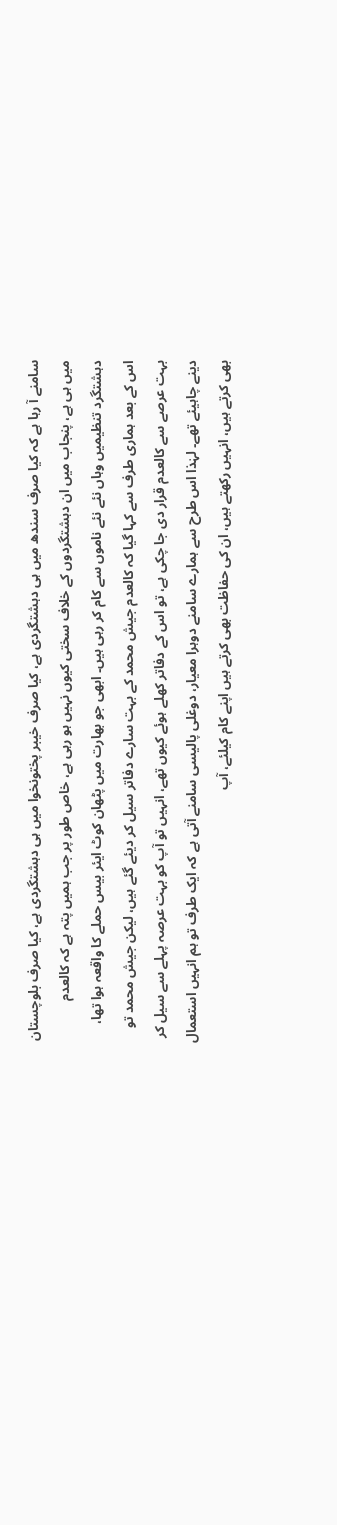سامنے آ رہا ہے کہ کیا صرف سندھ میں ہی دہشتگردی ہے، کیا صرف خیبر پختونخوا میں ہی دہشتگردی ہے، کیا صرف بلوچستان میں ہی ہے، پنجاب میں ان دہشتگردوں کے خلاف سختی کیوں نہیں ہو رہی ہے، خاص طور پر جب ہمیں پتہ ہے کہ کالعدم دہشتگرد تنظیمیں وہاں نئے نئے ناموں سے کام کر رہی ہیں۔ ابھی جو بھارت میں پٹھان کوٹ ایئر بیس حملے کا واقعہ ہوا تھا، اس کے بعد ہماری طرف سے کہا گیا کہ کالعدم جیش محمد کے بہت سارے دفاتر سیل کر دیئے گئے ہیں، لیکن جیش محمد تو بہت عرصے سے کالعدم قرار دی جا چکی ہے، تو اس کے دفاتر کھلے ہوئے کیوں تھے، انہیں تو آپ کو بہت عرصہ پہلے سے سیل کر دینے چاہیئے تھے۔ لہٰذا اس طرح سے ہمارے سامنے دوہرا معیار، دوغلی پالیسی سامنے آتی ہے کہ ایک طرف تو ہم انہیں استعمال بھی کرتے ہیں، انہیں رکھتے ہیں، ان کی حفاظت بھی کرتے ہیں اپنے کام کیلئے، آپ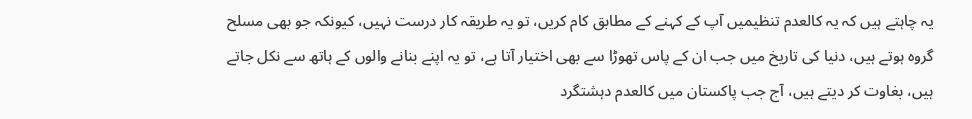یہ چاہتے ہیں کہ یہ کالعدم تنظیمیں آپ کے کہنے کے مطابق کام کریں، تو یہ طریقہ کار درست نہیں، کیونکہ جو بھی مسلح گروہ ہوتے ہیں، دنیا کی تاریخ میں جب ان کے پاس تھوڑا سے بھی اختیار آتا ہے، تو یہ اپنے بنانے والوں کے ہاتھ سے نکل جاتے ہیں، بغاوت کر دیتے ہیں، آج جب پاکستان میں کالعدم دہشتگرد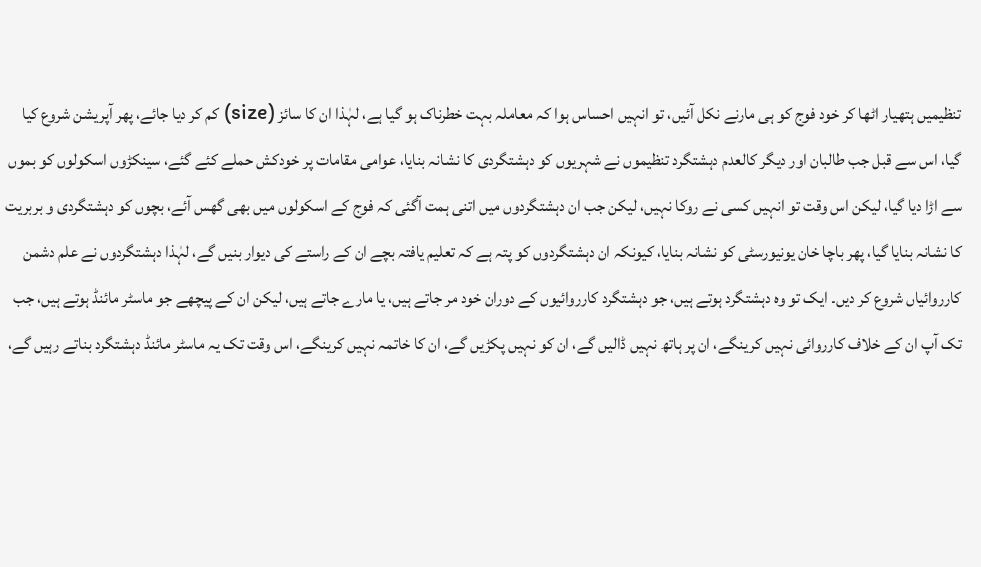تنظیمیں ہتھیار اٹھا کر خود فوج کو ہی مارنے نکل آئیں، تو انہیں احساس ہوا کہ معاملہ بہت خطرناک ہو گیا ہے، لہٰذا ان کا سائز (size) کم کر دیا جائے، پھر آپریشن شروع کیا گیا، اس سے قبل جب طالبان اور دیگر کالعدم دہشتگرد تنظیموں نے شہریوں کو دہشتگردی کا نشانہ بنایا، عوامی مقامات پر خودکش حملے کئے گئے، سینکڑوں اسکولوں کو بموں سے اڑا دیا گیا، لیکن اس وقت تو انہیں کسی نے روکا نہیں، لیکن جب ان دہشتگردوں میں اتنی ہمت آگئی کہ فوج کے اسکولوں میں بھی گھس آئے، بچوں کو دہشتگردی و بربریت کا نشانہ بنایا گیا، پھر باچا خان یونیورسٹی کو نشانہ بنایا، کیونکہ ان دہشتگردوں کو پتہ ہے کہ تعلیم یافتہ بچے ان کے راستے کی دیوار بنیں گے، لہٰذا دہشتگردوں نے علم دشمن کارروائیاں شروع کر دیں۔ ایک تو وہ دہشتگرد ہوتے ہیں، جو دہشتگرد کارروائیوں کے دوران خود مر جاتے ہیں، یا مارے جاتے ہیں، لیکن ان کے پیچھے جو ماسٹر مائنڈ ہوتے ہیں، جب تک آپ ان کے خلاف کارروائی نہیں کرینگے، ان پر ہاتھ نہیں ڈالیں گے، ان کو نہیں پکڑیں گے، ان کا خاتمہ نہیں کرینگے، اس وقت تک یہ ماسٹر مائنڈ دہشتگرد بناتے رہیں گے،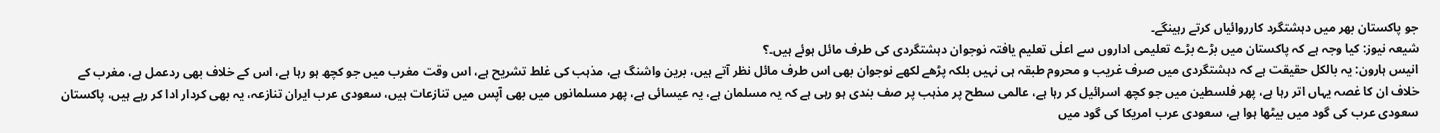جو پاکستان بھر میں دہشتگرد کارروائیاں کرتے رہینگے۔
شیعہ نیوز: کیا وجہ ہے کہ پاکستان میں بڑے بڑے تعلیمی اداروں سے اعلٰی تعلیم یافتہ نوجوان دہشتگردی کی طرف مائل ہوئے ہیں۔؟
انیس ہارون: یہ بالکل حقیقت ہے کہ دہشتگردی میں صرف غریب و محروم طبقہ ہی نہیں بلکہ پڑھے لکھے نوجوان بھی اس طرف مائل نظر آتے ہیں، برین واشنگ ہے، مذہب کی غلط تشریح ہے، اس وقت مغرب میں جو کچھ ہو رہا ہے، اس کے خلاف بھی ردعمل ہے، مغرب کے خلاف ان کا غصہ یہاں اتر رہا ہے، پھر فلسطین میں جو کچھ اسرائیل کر رہا ہے، عالمی سطح پر مذہب پر صف بندی ہو رہی ہے کہ یہ مسلمان ہے، یہ عیسائی ہے، پھر مسلمانوں میں بھی آپس میں تنازعات ہیں، سعودی عرب ایران تنازعہ، یہ بھی کردار ادا کر رہے ہیں، پاکستان سعودی عرب کی گود میں بیٹھا ہوا ہے، سعودی عرب امریکا کی گود میں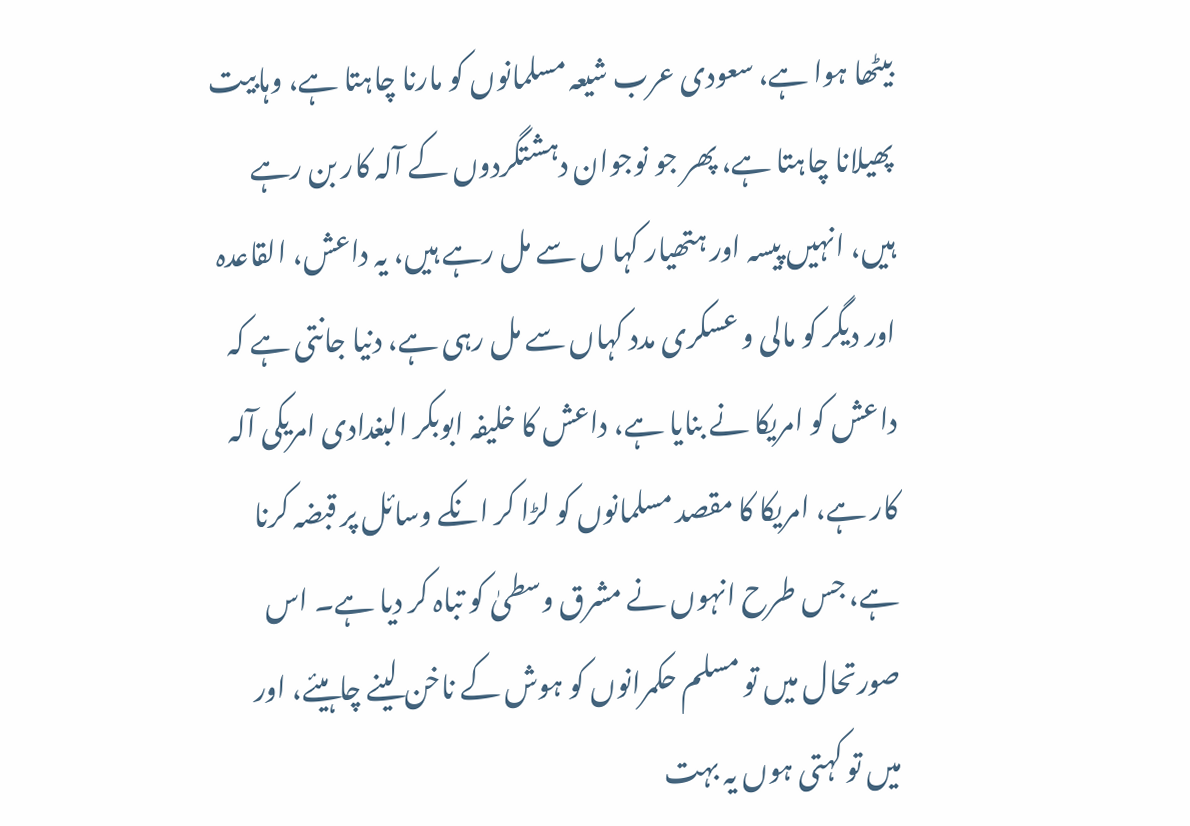بیٹھا ہوا ہے، سعودی عرب شیعہ مسلمانوں کو مارنا چاہتا ہے، وہابیت پھیلانا چاہتا ہے، پھر جو نوجوان دہشتگردوں کے آلہ کار بن رہے ہیں، انہیں پیسہ اور ہتھیار کہا ں سے مل رہے ہیں، یہ داعش، القاعدہ اور دیگر کو مالی و عسکری مدد کہاں سے مل رہی ہے، دنیا جانتی ہے کہ داعش کو امریکا نے بنایا ہے، داعش کا خلیفہ ابوبکر البغدادی امریکی آلہ کار ہے، امریکا کا مقصد مسلمانوں کو لڑا کر انکے وسائل پر قبضہ کرنا ہے، جس طرح انہوں نے مشرق وسطیٰ کو تباہ کر دیا ہے۔ اس صورتحال میں تو مسلم حکمرانوں کو ہوش کے ناخن لینے چاہیئے، اور میں تو کہتی ہوں یہ بہت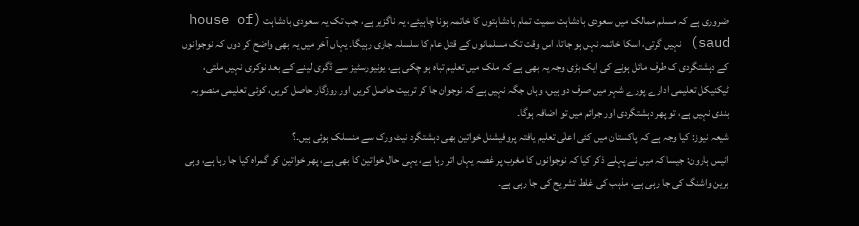ضروری ہے کہ مسلم ممالک میں سعودی بادشاہت سمیت تمام بادشاہتوں کا خاتمہ ہونا چاہیئے، یہ ناگزیر ہے، جب تک یہ سعودی بادشاہت (house of saud) نہیں گرتی، اسکا خاتمہ نہں ہو جاتا، اس وقت تک مسلمانوں کے قتل عام کا سلسلہ جاری رہیگا۔ یہاں آخر میں یہ بھی واضح کر دوں کہ نوجوانوں کے دہشتگردی ک طرف مائل ہونے کی ایک بڑی وجہ یہ بھی ہے کہ ملک میں تعلیم تباہ ہو چکی ہے، یونیورسٹیز سے ڈگری لینے کے بعد نوکری نہیں ملتی، ٹیکنیکل تعلیمی ادارے پورے شہر میں صرف دو ہیں، وہاں جگہ نہیں ہے کہ نوجوان جا کر تربیت حاصل کریں اور روزگار حاصل کریں، کوئی تعلیمی منصوبہ بندی نہیں ہے، تو پھر دہشتگردی اور جرائم میں تو اضافہ ہوگا۔
شیعہ نیوز: کیا وجہ ہے کہ پاکستان میں کئی اعلٰی تعلیم یافتہ پروفیشنل خواتین بھی دہشتگرد نیٹ ورک سے منسلک ہوئی ہیں۔؟
انیس ہارون: جیسا کہ میں نے پہلے ذکر کیا کہ نوجوانوں کا مغرب پر غصہ یہاں اتر رہا ہے، یہی حال خواتین کا بھی ہے، پھر خواتین کو گمراہ کیا جا رہا ہے، وہی برین واشنگ کی جا رہی ہے، مذہب کی غلط تشریح کی جا رہی ہے۔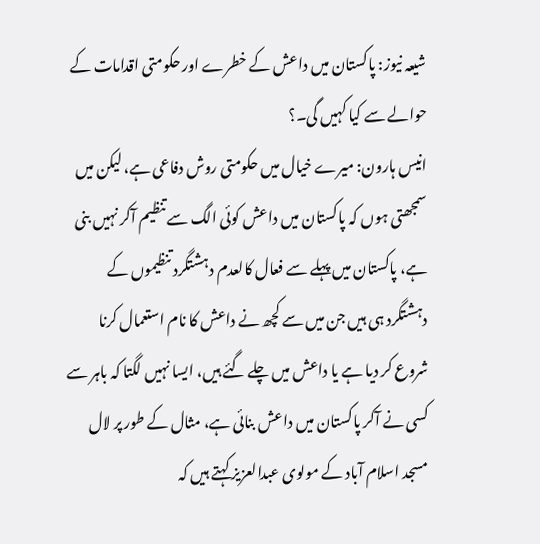شیعہ نیوز: پاکستان میں داعش کے خطرے اور حکومتی اقدامات کے حوالے سے کیا کہیں گی۔؟
انیس ہارون: میرے خیال میں حکومتی روش دفاعی ہے، لیکن میں سمجھتی ہوں کہ پاکستان میں داعش کوئی الگ سے تنظیم آکر نہیں بنی ہے، پاکستان میں پہلے سے فعال کالعدم دہشتگرد تنظیموں کے دہشتگرد ہی ہیں جن میں سے کچھ نے داعش کا نام استعمال کرنا شروع کر دیا ہے یا داعش میں چلے گئے ہیں، ایسا نہیں لگتا کہ باہر سے کسی نے آکر پاکستان میں داعش بنائی ہے، مثال کے طور پر لال مسجد اسلام آباد کے مولوی عبدالعزیز کہتے ہیں کہ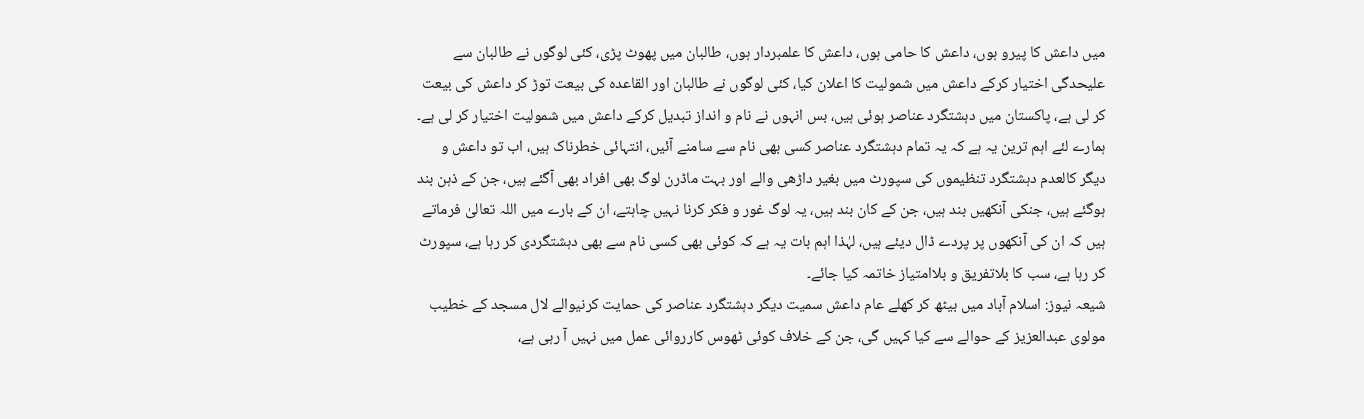میں داعش کا پیرو ہوں، داعش کا حامی ہوں، داعش کا علمبردار ہوں، طالبان میں پھوٹ پڑی، کئی لوگوں نے طالبان سے علیحدگی اختیار کرکے داعش میں شمولیت کا اعلان کیا، کئی لوگوں نے طالبان اور القاعدہ کی بیعت توڑ کر داعش کی بیعت کر لی ہے، پاکستان میں دہشتگرد عناصر ہوئی ہیں، بس انہوں نے نام و انداز تبدیل کرکے داعش میں شمولیت اختیار کر لی ہے۔ ہمارے لئے اہم ترین یہ ہے کہ یہ تمام دہشتگرد عناصر کسی بھی نام سے سامنے آئیں، انتہائی خطرناک ہیں، اب تو داعش و دیگر کالعدم دہشتگرد تنظیموں کی سپورٹ میں بغیر داڑھی والے اور بہت ماڈرن لوگ بھی افراد بھی آگئے ہیں، جن کے ذہن بند ہوگئے ہیں، جنکی آنکھیں بند ہیں، جن کے کان بند ہیں، یہ لوگ غور و فکر کرنا نہیں چاہتے، ان کے بارے میں اللہ تعالیٰ فرماتے ہیں کہ ان کی آنکھوں پر پردے ڈال دیئے ہیں، لہٰذا اہم بات یہ ہے کہ کوئی بھی کسی نام سے بھی دہشتگردی کر رہا ہے، سپورٹ کر رہا ہے، سب کا بلاتفریق و بلاامتیاز خاتمہ کیا جائے۔
شیعہ نیوز: اسلام آباد میں بیٹھ کر کھلے عام داعش سمیت دیگر دہشتگرد عناصر کی حمایت کرنیوالے لال مسجد کے خطیب مولوی عبدالعزیز کے حوالے سے کیا کہیں گی، جن کے خلاف کوئی ٹھوس کارروائی عمل میں نہیں آ رہی ہے،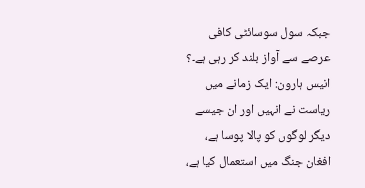جبکہ سول سوسائٹی کافی عرصے سے آواز بلند کر رہی ہے۔؟
انیس ہارون: ایک زمانے میں ریاست نے انہیں اور ان جیسے دیگر لوگوں کو پالا پوسا ہے، افغان جنگ میں استعمال کیا ہے،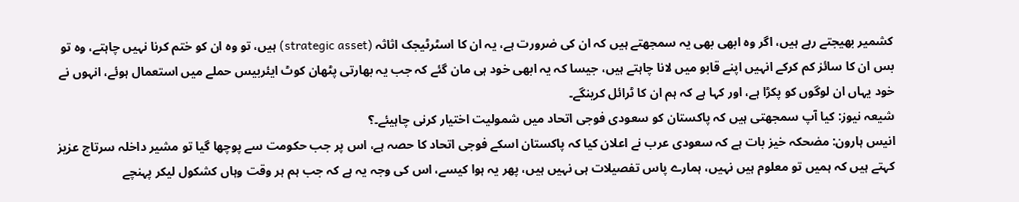کشمیر بھیجتے رہے ہیں، اگر وہ ابھی بھی یہ سمجھتے ہیں کہ ان کی ضرورت ہے، یہ ان کا اسٹرٹیجک اثاثہ (strategic asset) ہیں، تو وہ ان کو ختم کرنا نہیں چاہتے، وہ تو بس ان کا سائز کم کرکے انہیں اپنے قابو میں لانا چاہتے ہیں، جیسا کہ یہ ابھی خود ہی مان گئے کہ جب یہ بھارتی پٹھان کوٹ ایئربیس حملے میں استعمال ہوئے، انہوں نے خود یہاں ان لوگوں کو پکڑا ہے، اور کہا ہے کہ ہم ان کا ٹرائل کرینگے۔
شیعہ نیوز: کیا آپ سمجھتی ہیں کہ پاکستان کو سعودی فوجی اتحاد میں شمولیت اختیار کرنی چاہیئے۔؟
انیس ہارون: مضحکہ خیز بات ہے کہ سعودی عرب نے اعلان کیا کہ پاکستان اسکے فوجی اتحاد کا حصہ ہے، اس پر جب حکومت سے پوچھا گیا تو مشیر داخلہ سرتاج عزیز کہتے ہیں کہ ہمیں تو معلوم ہیں نہیں، ہمارے پاس تفصیلات ہی نہیں ہیں، پھر یہ ہوا کیسے، اس کی وجہ یہ ہے کہ جب ہم ہر وقت وہاں کشکول لیکر پہنچے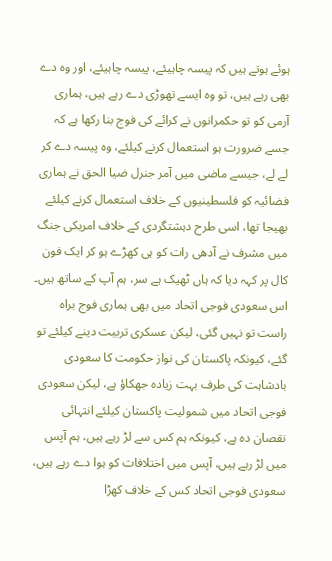ہوئے ہوتے ہیں کہ پیسہ چاہیئے، پیسہ چاہیئے، اور وہ دے بھی رہے ہیں، تو وہ ایسے تھوڑی دے رہے ہیں، ہماری آرمی کو تو حکمرانوں نے کرائے کی فوج بنا رکھا ہے کہ جسے ضرورت ہو استعمال کرنے کیلئے، وہ پیسہ دے کر لے لے، جیسے ماضی میں آمر جنرل ضیا الحق نے ہماری فضائیہ کو فلسطینیوں کے خلاف استعمال کرنے کیلئے بھیجا تھا، اسی طرح دہشتگردی کے خلاف امریکی جنگ میں مشرف نے آدھی رات کو ہی کھڑے ہو کر ایک فون کال پر کہہ دیا کہ ہاں ٹھیک ہے سر، ہم آپ کے ساتھ ہیں۔ اس سعودی فوجی اتحاد میں بھی ہماری فوج براہ راست تو نہیں گئی، لیکن عسکری تربیت دینے کیلئے تو گئے، کیونکہ پاکستان کی نواز حکومت کا سعودی بادشاہت کی طرف بہت زیادہ جھکاؤ ہے، لیکن سعودی فوجی اتحاد میں شمولیت پاکستان کیلئے انتہائی نقصان دہ ہے، کیونکہ ہم کس سے لڑ رہے ہیں، ہم آپس میں لڑ رہے ہیں، آپس میں اختلافات کو ہوا دے رہے ہیں، سعودی فوجی اتحاد کس کے خلاف کھڑا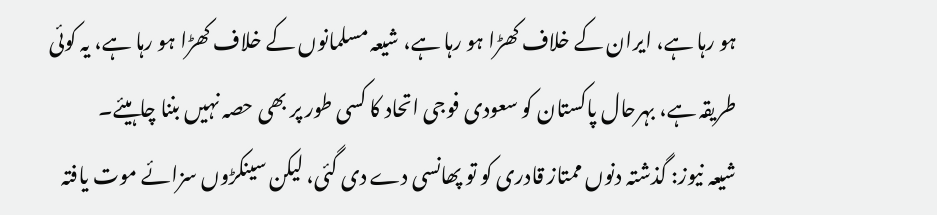ہو رہا ہے، ایران کے خلاف کھڑا ہو رہا ہے، شیعہ مسلمانوں کے خلاف کھڑا ہو رہا ہے، یہ کوئی طریقہ ہے، بہرحال پاکستان کو سعودی فوجی اتحاد کا کسی طور پر بھی حصہ نہیں بننا چاہیئے۔
شیعہ نیوز: گذشتہ دنوں ممتاز قادری کو تو پھانسی دے دی گئی، لیکن سینکڑوں سزائے موت یافتہ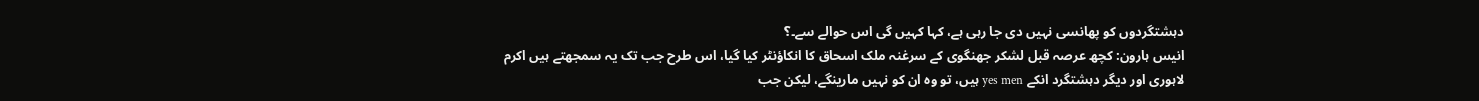دہشتگردوں کو پھانسی نہیں دی جا رہی ہے، کہا کہیں گی اس حوالے سے۔؟
انیس ہارون: کچھ عرصہ قبل لشکر جھنگوی کے سرغنہ ملک اسحاق کا انکاؤنٹر کیا گیا، اس طرح جب تک یہ سمجھتے ہیں اکرم لاہوری اور دیگر دہشتگرد انکے yes men ہیں، تو وہ ان کو نہیں مارینگے، لیکن جب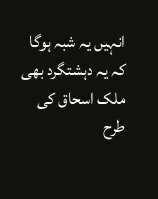انہیں یہ شبہ ہوگا کہ یہ دہشتگرد بھی ملک اسحاق کی طرح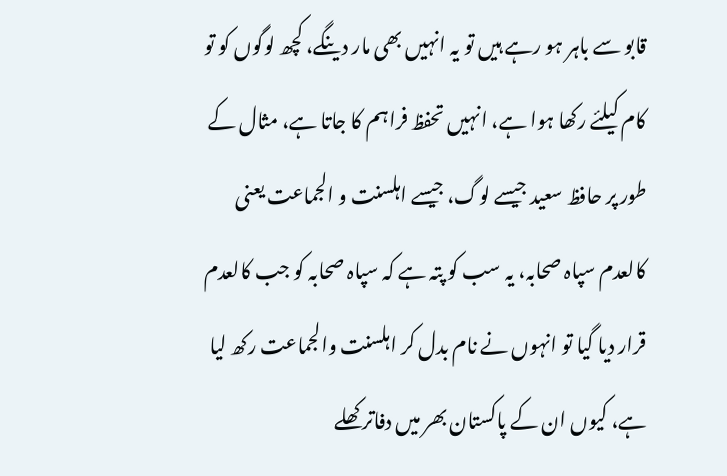قابو سے باہر ہو رہے ہیں تو یہ انہیں بھی مار دینگے، کچھ لوگوں کو تو کام کیلئے رکھا ہوا ہے، انہیں تحفظ فراہم کا جاتا ہے، مثال کے طور پر حافظ سعید جیسے لوگ، جیسے اہلسنت و الجماعت یعنی کالعدم سپاہ صحابہ، یہ سب کو پتہ ہے کہ سپاہ صحابہ کو جب کالعدم قرار دیا گیا تو انہوں نے نام بدل کر اہلسنت والجماعت رکھ لیا ہے، کیوں ان کے پاکستان بھر میں دفاتر کھلے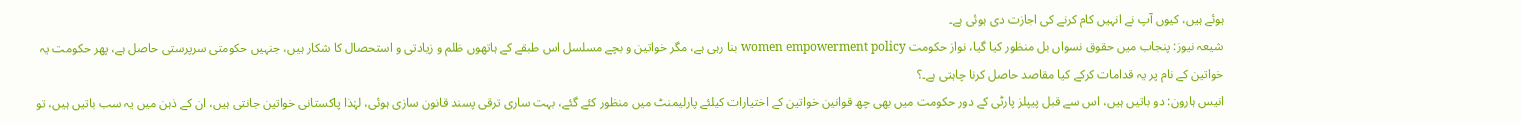ہوئے ہیں، کیوں آپ نے انہیں کام کرنے کی اجازت دی ہوئی ہے۔
شیعہ نیوز: پنجاب میں حقوق نسواں بل منظور کیا گیا، نواز حکومت women empowerment policy بنا رہی ہے، مگر خواتین و بچے مسلسل اس طبقے کے ہاتھوں ظلم و زیادتی و استحصال کا شکار ہیں، جنہیں حکومتی سرپرستی حاصل ہے، پھر حکومت یہ خواتین کے نام پر یہ قدامات کرکے کیا مقاصد حاصل کرنا چاہتی ہے۔؟
انیس ہارون: دو باتیں ہیں، اس سے قبل پیپلز پارٹی کے دور حکومت میں بھی چھ قوانین خواتین کے اختیارات کیلئے پارلیمنٹ میں منظور کئے گئے، بہت ساری ترقی پسند قانون سازی ہوئی، لہٰذا پاکستانی خواتین جانتی ہیں، ان کے ذہن میں یہ سب باتیں ہیں، تو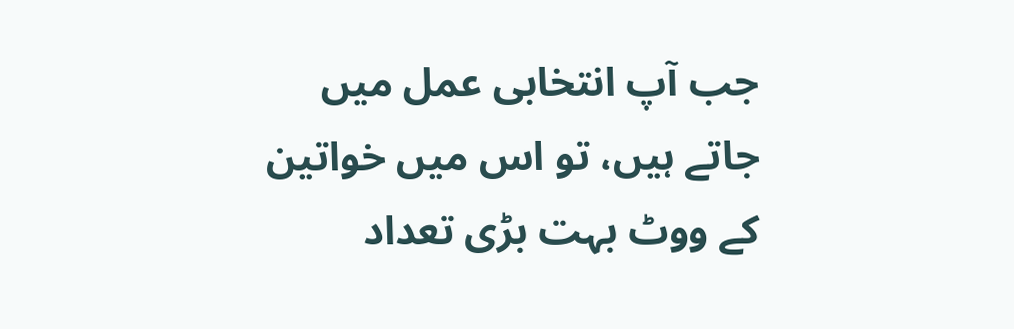جب آپ انتخابی عمل میں جاتے ہیں، تو اس میں خواتین کے ووٹ بہت بڑی تعداد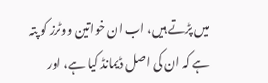میں پڑتے ہیں، اب ان خواتین ووٹرز کو پتہ ہے کہ ان کی اصل ڈیمانڈ کیا ہے، اور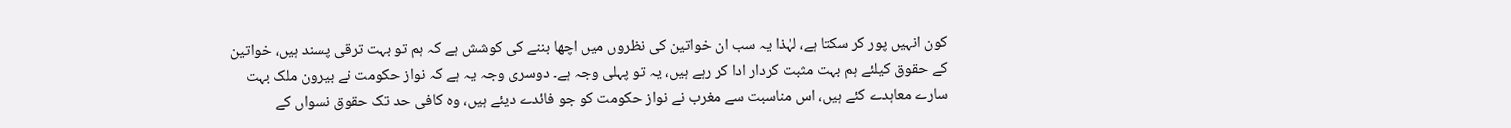کون انہیں پور کر سکتا ہے، لہٰذا یہ سب ان خواتین کی نظروں میں اچھا بننے کی کوشش ہے کہ ہم تو بہت ترقی پسند ہیں، خواتین کے حقوق کیلئے ہم بہت مثبت کردار ادا کر رہے ہیں، یہ تو پہلی وجہ ہے۔ دوسری وجہ یہ ہے کہ نواز حکومت نے بیرون ملک بہت سارے معاہدے کئے ہیں، اس مناسبت سے مغرب نے نواز حکومت کو جو فائدے دیئے ہیں، وہ کافی حد تک حقوق نسواں کے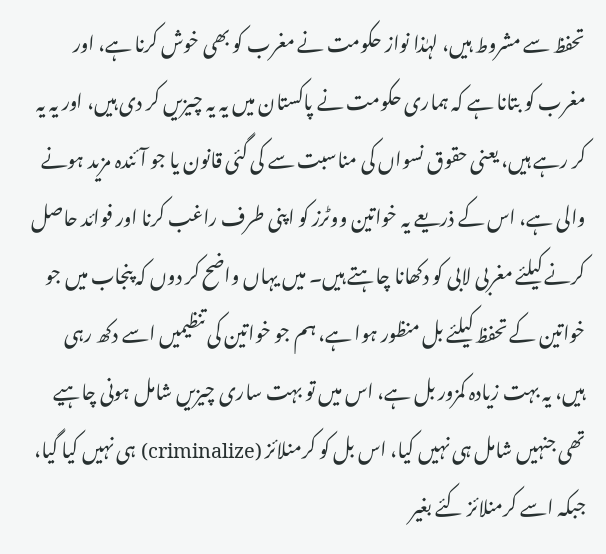تحفظ سے مشروط ہیں، لہٰذا نواز حکومت نے مغرب کو بھی خوش کرنا ہے، اور مغرب کو بتانا ہے کہ ہماری حکومت نے پاکستان میں یہ یہ چیزیں کر دی ہیں، اور یہ یہ کر رہے ہیں، یعنی حقوق نسواں کی مناسبت سے کی گئی قانون یا جو آئندہ مزید ہونے والی ہے، اس کے ذریعے یہ خواتین ووٹرز کو اپنی طرف راغب کرنا اور فوائد حاصل کرنے کیلئے مغربی لابی کو دکھانا چاہتے ہیں۔ میں یہاں واضح کر دوں کہ پنجاب میں جو خواتین کے تحفظ کیلئے بل منظور ہوا ہے، ہم جو خواتین کی تنظیمیں اسے دکھ رہی ہیں، یہ بہت زیادہ کمزور بل ہے، اس میں تو بہت ساری چیزیں شامل ہونی چاہیے تھی جنہیں شامل ہی نہیں کیا، اس بل کو کرمنلائز (criminalize) ہی نہیں کیا گیا، جبکہ اسے کرمنلائز کئے بغیر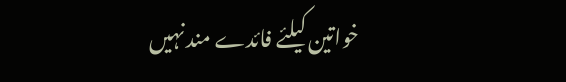خواتین کیلئے فائدے مند نہیں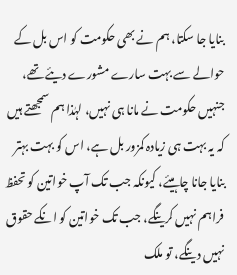بنایا جا سکتا، ہم نے بھی حکومت کو اس بل کے حوالے سے بہت سارے مشورے دیئے تھے، جنہیں حکومت نے مانا ہی نہیں، لہٰذا ہم سمجھتے ہیں کہ یہ بہت ہی زیادہ کمزور بل ہے، اس کو بہت بہتر بنایا جانا چاہیئے، کیونکہ جب تک آپ خواتین کو تحفظ فراہم نہیں کرینگے، جب تک خواتین کو انکے حقوق نہیں دینگے، تو ملک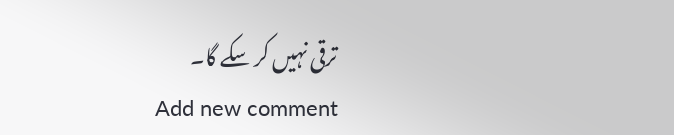ترقی نہیں کر سکے گا۔
Add new comment